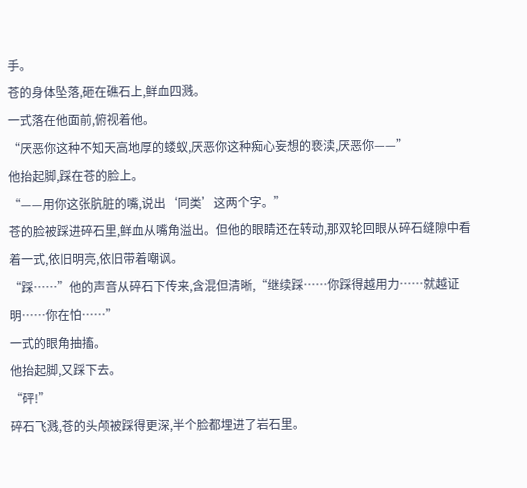手。
苍的身体坠落,砸在礁石上,鲜血四溅。
一式落在他面前,俯视着他。
“厌恶你这种不知天高地厚的蝼蚁,厌恶你这种痴心妄想的亵渎,厌恶你——”
他抬起脚,踩在苍的脸上。
“——用你这张肮脏的嘴,说出‘同类’这两个字。”
苍的脸被踩进碎石里,鲜血从嘴角溢出。但他的眼睛还在转动,那双轮回眼从碎石缝隙中看着一式,依旧明亮,依旧带着嘲讽。
“踩……”他的声音从碎石下传来,含混但清晰,“继续踩……你踩得越用力……就越证明……你在怕……”
一式的眼角抽搐。
他抬起脚,又踩下去。
“砰!”
碎石飞溅,苍的头颅被踩得更深,半个脸都埋进了岩石里。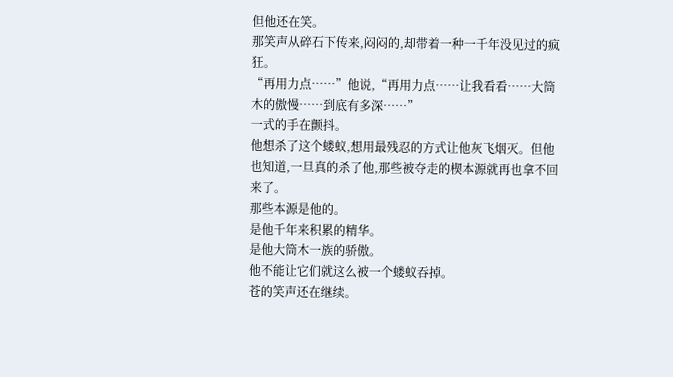但他还在笑。
那笑声从碎石下传来,闷闷的,却带着一种一千年没见过的疯狂。
“再用力点……”他说,“再用力点……让我看看……大筒木的傲慢……到底有多深……”
一式的手在颤抖。
他想杀了这个蝼蚁,想用最残忍的方式让他灰飞烟灭。但他也知道,一旦真的杀了他,那些被夺走的楔本源就再也拿不回来了。
那些本源是他的。
是他千年来积累的精华。
是他大筒木一族的骄傲。
他不能让它们就这么被一个蝼蚁吞掉。
苍的笑声还在继续。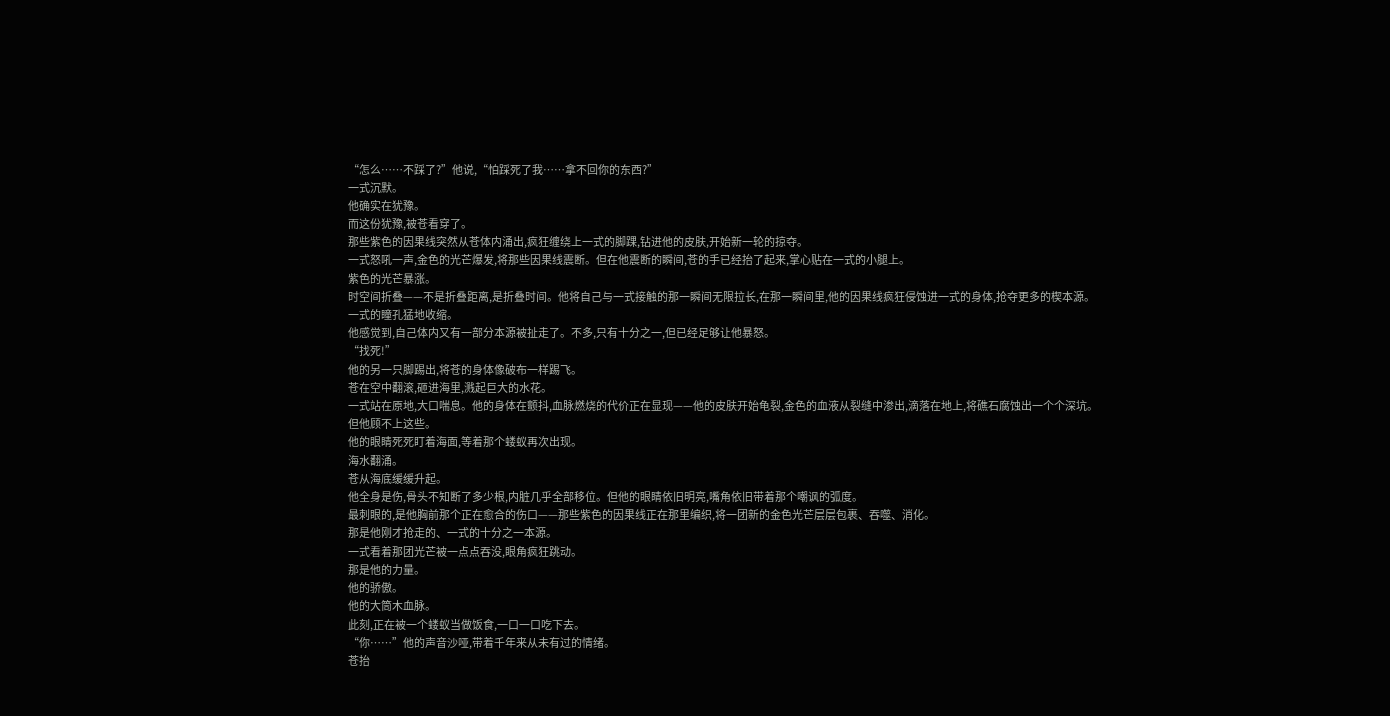“怎么……不踩了?”他说,“怕踩死了我……拿不回你的东西?”
一式沉默。
他确实在犹豫。
而这份犹豫,被苍看穿了。
那些紫色的因果线突然从苍体内涌出,疯狂缠绕上一式的脚踝,钻进他的皮肤,开始新一轮的掠夺。
一式怒吼一声,金色的光芒爆发,将那些因果线震断。但在他震断的瞬间,苍的手已经抬了起来,掌心贴在一式的小腿上。
紫色的光芒暴涨。
时空间折叠——不是折叠距离,是折叠时间。他将自己与一式接触的那一瞬间无限拉长,在那一瞬间里,他的因果线疯狂侵蚀进一式的身体,抢夺更多的楔本源。
一式的瞳孔猛地收缩。
他感觉到,自己体内又有一部分本源被扯走了。不多,只有十分之一,但已经足够让他暴怒。
“找死!”
他的另一只脚踢出,将苍的身体像破布一样踢飞。
苍在空中翻滚,砸进海里,溅起巨大的水花。
一式站在原地,大口喘息。他的身体在颤抖,血脉燃烧的代价正在显现——他的皮肤开始龟裂,金色的血液从裂缝中渗出,滴落在地上,将礁石腐蚀出一个个深坑。
但他顾不上这些。
他的眼睛死死盯着海面,等着那个蝼蚁再次出现。
海水翻涌。
苍从海底缓缓升起。
他全身是伤,骨头不知断了多少根,内脏几乎全部移位。但他的眼睛依旧明亮,嘴角依旧带着那个嘲讽的弧度。
最刺眼的,是他胸前那个正在愈合的伤口——那些紫色的因果线正在那里编织,将一团新的金色光芒层层包裹、吞噬、消化。
那是他刚才抢走的、一式的十分之一本源。
一式看着那团光芒被一点点吞没,眼角疯狂跳动。
那是他的力量。
他的骄傲。
他的大筒木血脉。
此刻,正在被一个蝼蚁当做饭食,一口一口吃下去。
“你……”他的声音沙哑,带着千年来从未有过的情绪。
苍抬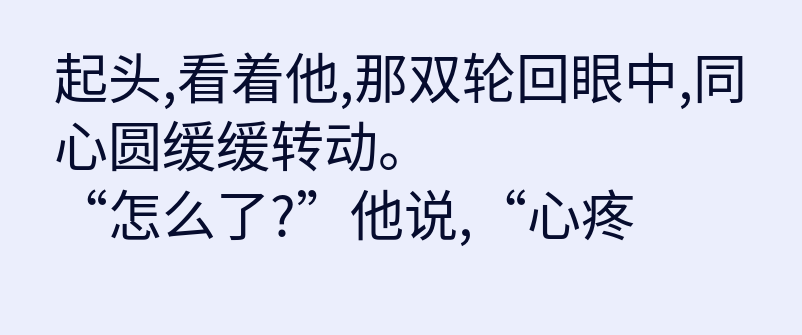起头,看着他,那双轮回眼中,同心圆缓缓转动。
“怎么了?”他说,“心疼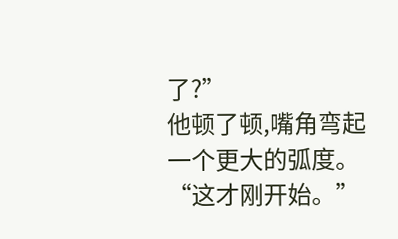了?”
他顿了顿,嘴角弯起一个更大的弧度。
“这才刚开始。”